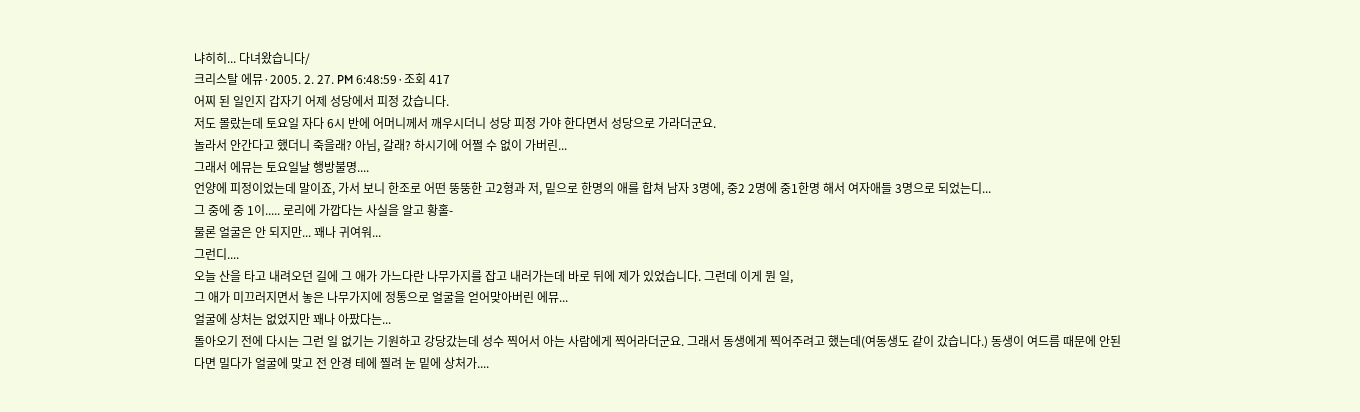냐히히... 다녀왔습니다/
크리스탈 에뮤·2005. 2. 27. PM 6:48:59·조회 417
어찌 된 일인지 갑자기 어제 성당에서 피정 갔습니다.
저도 몰랐는데 토요일 자다 6시 반에 어머니께서 깨우시더니 성당 피정 가야 한다면서 성당으로 가라더군요.
놀라서 안간다고 했더니 죽을래? 아님, 갈래? 하시기에 어쩔 수 없이 가버린...
그래서 에뮤는 토요일날 행방불명....
언양에 피정이었는데 말이죠, 가서 보니 한조로 어떤 뚱뚱한 고2형과 저, 밑으로 한명의 애를 합쳐 남자 3명에, 중2 2명에 중1한명 해서 여자애들 3명으로 되었는디...
그 중에 중 1이..... 로리에 가깝다는 사실을 알고 황홀-
물론 얼굴은 안 되지만... 꽤나 귀여워...
그런디....
오늘 산을 타고 내려오던 길에 그 애가 가느다란 나무가지를 잡고 내러가는데 바로 뒤에 제가 있었습니다. 그런데 이게 뭔 일,
그 애가 미끄러지면서 놓은 나무가지에 정통으로 얼굴을 얻어맞아버린 에뮤...
얼굴에 상처는 없었지만 꽤나 아팠다는...
돌아오기 전에 다시는 그런 일 없기는 기원하고 강당갔는데 성수 찍어서 아는 사람에게 찍어라더군요. 그래서 동생에게 찍어주려고 했는데(여동생도 같이 갔습니다.) 동생이 여드름 때문에 안된다면 밀다가 얼굴에 맞고 전 안경 테에 찔려 눈 밑에 상처가....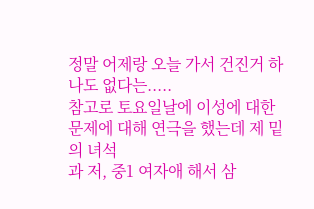정말 어제랑 오늘 가서 건진거 하나도 없다는.....
참고로 토요일날에 이성에 대한 문제에 대해 연극을 했는데 제 밑의 녀석
과 저, 중1 여자애 해서 삼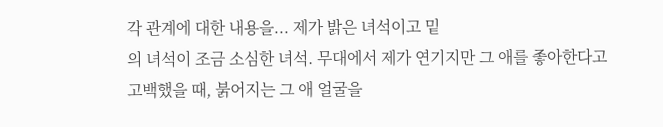각 관계에 대한 내용을... 제가 밝은 녀석이고 밑
의 녀석이 조금 소심한 녀석. 무대에서 제가 연기지만 그 애를 좋아한다고
고백했을 때, 붉어지는 그 애 얼굴을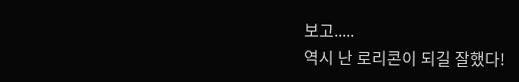보고.....
역시 난 로리콘이 되길 잘했다!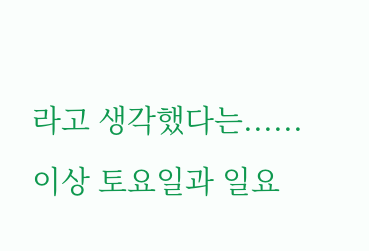라고 생각했다는......
이상 토요일과 일요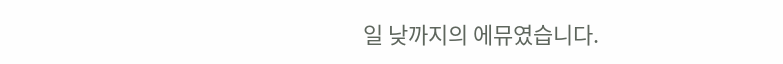일 낮까지의 에뮤였습니다.